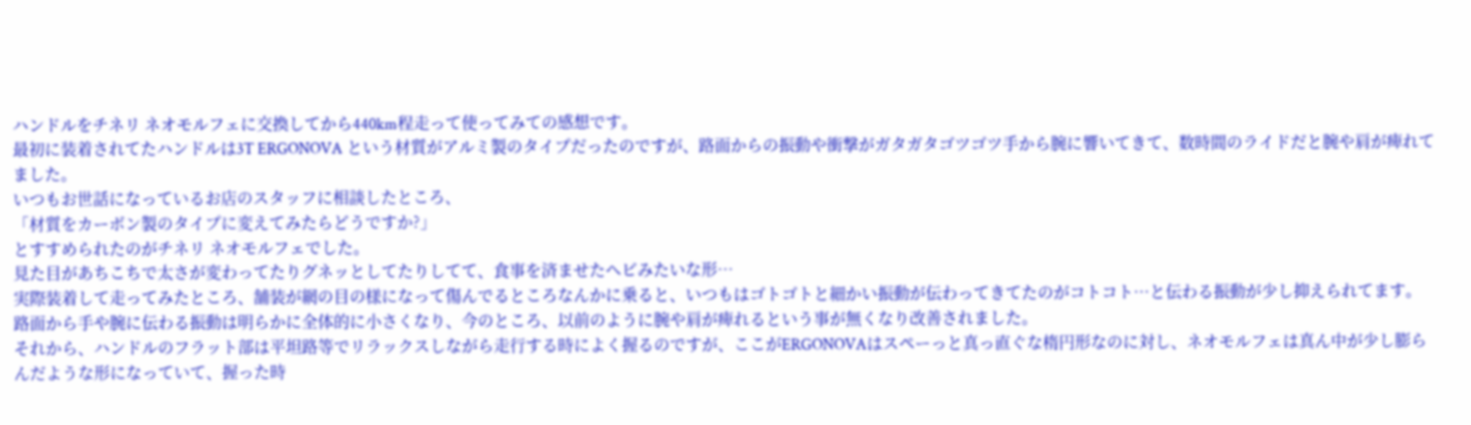ハンドルをチネリ ネオモルフェに交換してから440km程走って使ってみての感想です。
最初に装着されてたハンドルは3T ERGONOVA という材質がアルミ製のタイプだったのですが、路面からの振動や衝撃がガタガタゴツゴツ手から腕に響いてきて、数時間のライドだと腕や肩が痺れてました。
いつもお世話になっているお店のスタッフに相談したところ、
「材質をカーボン製のタイプに変えてみたらどうですか?」
とすすめられたのがチネリ ネオモルフェでした。
見た目があちこちで太さが変わってたりグネッとしてたりしてて、食事を済ませたヘビみたいな形…
実際装着して走ってみたところ、舗装が網の目の様になって傷んでるところなんかに乗ると、いつもはゴトゴトと細かい振動が伝わってきてたのがコトコト…と伝わる振動が少し抑えられてます。
路面から手や腕に伝わる振動は明らかに全体的に小さくなり、今のところ、以前のように腕や肩が痺れるという事が無くなり改善されました。
それから、ハンドルのフラット部は平坦路等でリラックスしながら走行する時によく握るのですが、ここがERGONOVAはスペーっと真っ直ぐな楕円形なのに対し、ネオモルフェは真ん中が少し膨らんだような形になっていて、握った時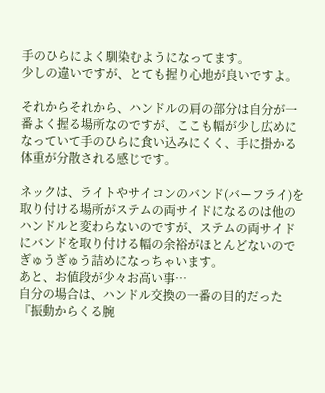手のひらによく馴染むようになってます。
少しの違いですが、とても握り心地が良いですよ。

それからそれから、ハンドルの肩の部分は自分が一番よく握る場所なのですが、ここも幅が少し広めになっていて手のひらに食い込みにくく、手に掛かる体重が分散される感じです。

ネックは、ライトやサイコンのバンド(バーフライ)を取り付ける場所がステムの両サイドになるのは他のハンドルと変わらないのですが、ステムの両サイドにバンドを取り付ける幅の余裕がほとんどないのでぎゅうぎゅう詰めになっちゃいます。
あと、お値段が少々お高い事…
自分の場合は、ハンドル交換の一番の目的だった『振動からくる腕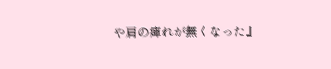や肩の痺れが無くなった』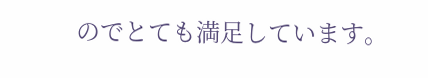のでとても満足しています。